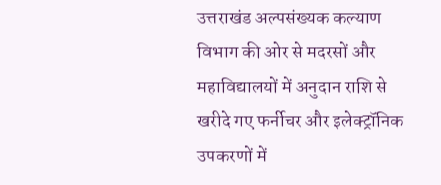उत्तराखंड अल्पसंख्यक कल्याण विभाग की ओर से मदरसों और महाविद्यालयों में अनुदान राशि से खरीदे गए फर्नीचर और इलेक्ट्रॉनिक उपकरणों में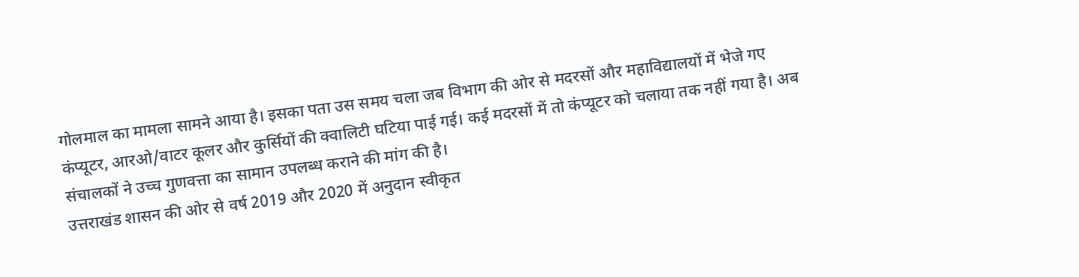गोलमाल का मामला सामने आया है। इसका पता उस समय चला जब विभाग की ओर से मदरसों और महाविद्यालयों में भेजे गए कंप्यूटर, आरओ/वाटर कूलर और कुर्सियों की क्वालिटी घटिया पाई गई। कई मदरसों में तो कंप्यूटर को चलाया तक नहीं गया है। अब संचालकों ने उच्च गुणवत्ता का सामान उपलब्ध कराने की मांग की है।
उत्तराखंड शासन की ओर से वर्ष 2019 और 2020 में अनुदान स्वीकृत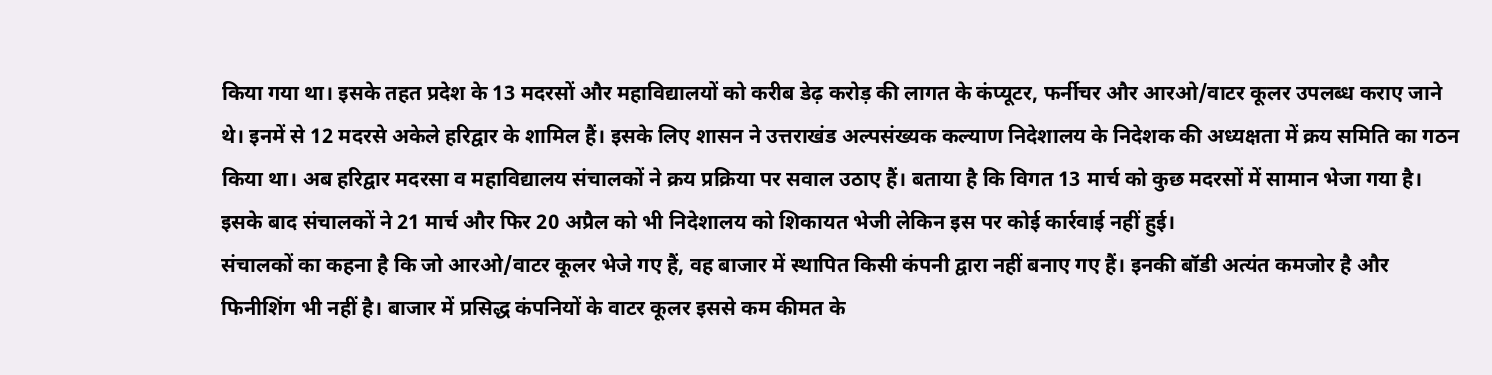किया गया था। इसके तहत प्रदेश के 13 मदरसों और महाविद्यालयों को करीब डेढ़ करोड़ की लागत के कंप्यूटर, फर्नीचर और आरओ/वाटर कूलर उपलब्ध कराए जाने थे। इनमें से 12 मदरसे अकेले हरिद्वार के शामिल हैं। इसके लिए शासन ने उत्तराखंड अल्पसंख्यक कल्याण निदेशालय के निदेशक की अध्यक्षता में क्रय समिति का गठन किया था। अब हरिद्वार मदरसा व महाविद्यालय संचालकों ने क्रय प्रक्रिया पर सवाल उठाए हैं। बताया है कि विगत 13 मार्च को कुछ मदरसों में सामान भेजा गया है। इसके बाद संचालकों ने 21 मार्च और फिर 20 अप्रैल को भी निदेशालय को शिकायत भेजी लेकिन इस पर कोई कार्रवाई नहीं हुई।
संचालकों का कहना है कि जो आरओ/वाटर कूलर भेजे गए हैं, वह बाजार में स्थापित किसी कंपनी द्वारा नहीं बनाए गए हैं। इनकी बॉडी अत्यंत कमजोर है और फिनीशिंग भी नहीं है। बाजार में प्रसिद्ध कंपनियों के वाटर कूलर इससे कम कीमत के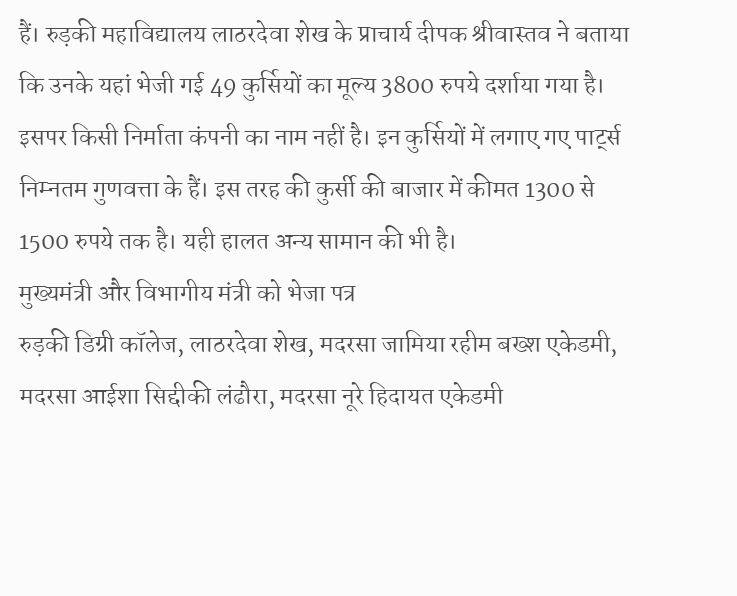हैं। रुड़की महाविद्यालय लाठरदेवा शेख के प्राचार्य दीपक श्रीवास्तव ने बताया कि उनके यहां भेजी गई 49 कुर्सियों का मूल्य 3800 रुपये दर्शाया गया है। इसपर किसी निर्माता कंपनी का नाम नहीं है। इन कुर्सियों में लगाए गए पार्ट्स निम्नतम गुणवत्ता के हैं। इस तरह की कुर्सी की बाजार में कीमत 1300 से 1500 रुपये तक है। यही हालत अन्य सामान की भी है।
मुख्यमंत्री और विभागीय मंत्री को भेजा पत्र
रुड़की डिग्री कॉलेज, लाठरदेवा शेख, मदरसा जामिया रहीम बख्श एकेडमी, मदरसा आईशा सिद्दीकी लंढौरा, मदरसा नूरे हिदायत एकेडमी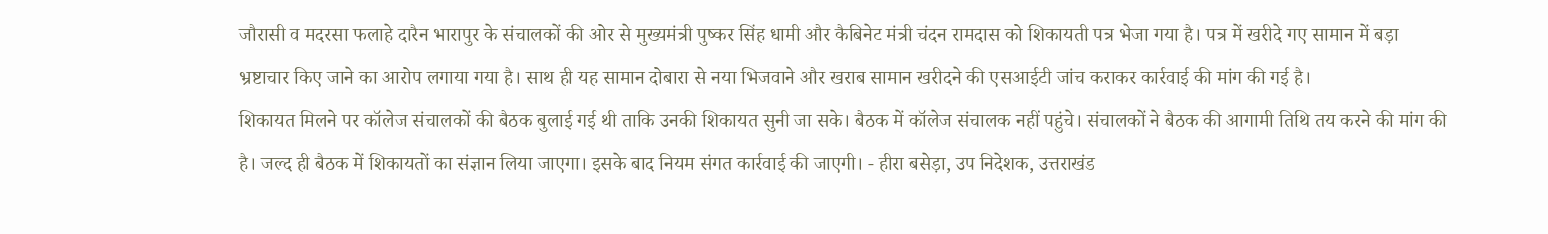जौरासी व मदरसा फलाहे दारैन भारापुर के संचालकों की ओर से मुख्यमंत्री पुष्कर सिंह धामी और कैबिनेट मंत्री चंदन रामदास को शिकायती पत्र भेजा गया है। पत्र में खरीदे गए सामान में बड़ा भ्रष्टाचार किए जाने का आरोप लगाया गया है। साथ ही यह सामान दोबारा से नया भिजवाने और खराब सामान खरीदने की एसआईटी जांच कराकर कार्रवाई की मांग की गई है।
शिकायत मिलने पर कॉलेज संचालकों की बैठक बुलाई गई थी ताकि उनकी शिकायत सुनी जा सके। बैठक में कॉलेज संचालक नहीं पहुंचे। संचालकों ने बैठक की आगामी तिथि तय करने की मांग की है। जल्द ही बैठक में शिकायतों का संज्ञान लिया जाएगा। इसके बाद नियम संगत कार्रवाई की जाएगी। - हीरा बसेड़ा, उप निदेशक, उत्तराखंड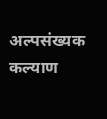अल्पसंख्यक कल्याण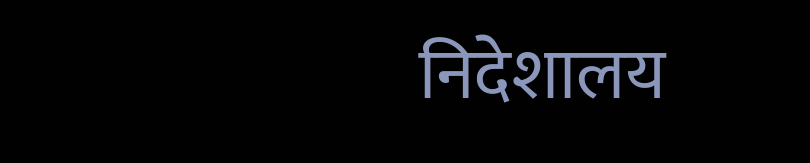निदेशालय